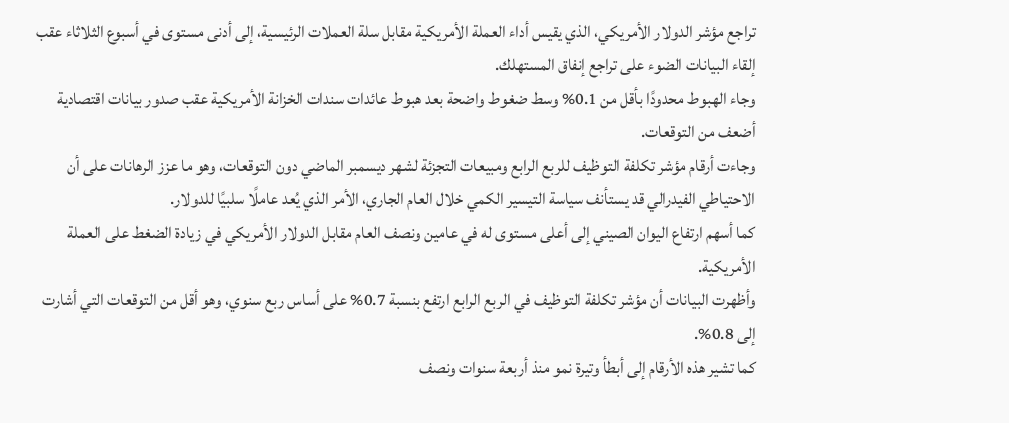تراجع مؤشر الدولار الأمريكي، الذي يقيس أداء العملة الأمريكية مقابل سلة العملات الرئيسية، إلى أدنى مستوى في أسبوع الثلاثاء عقب إلقاء البيانات الضوء على تراجع إنفاق المستهلك.
وجاء الهبوط محدودًا بأقل من 0.1% وسط ضغوط واضحة بعد هبوط عائدات سندات الخزانة الأمريكية عقب صدور بيانات اقتصادية أضعف من التوقعات.
وجاءت أرقام مؤشر تكلفة التوظيف للربع الرابع ومبيعات التجزئة لشهر ديسمبر الماضي دون التوقعات، وهو ما عزز الرهانات على أن الاحتياطي الفيدرالي قد يستأنف سياسة التيسير الكمي خلال العام الجاري، الأمر الذي يُعد عاملًا سلبيًا للدولار.
كما أسهم ارتفاع اليوان الصيني إلى أعلى مستوى له في عامين ونصف العام مقابل الدولار الأمريكي في زيادة الضغط على العملة الأمريكية.
وأظهرت البيانات أن مؤشر تكلفة التوظيف في الربع الرابع ارتفع بنسبة 0.7% على أساس ربع سنوي، وهو أقل من التوقعات التي أشارت إلى 0.8%.
كما تشير هذه الأرقام إلى أبطأ وتيرة نمو منذ أربعة سنوات ونصف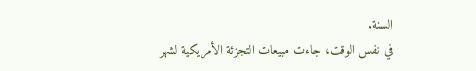السنة.
في نفس الوقت، جاءت مبيعات التجزئة الأمريكية لشهر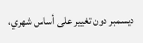ديسمبر دون تغيير على أساس شهري،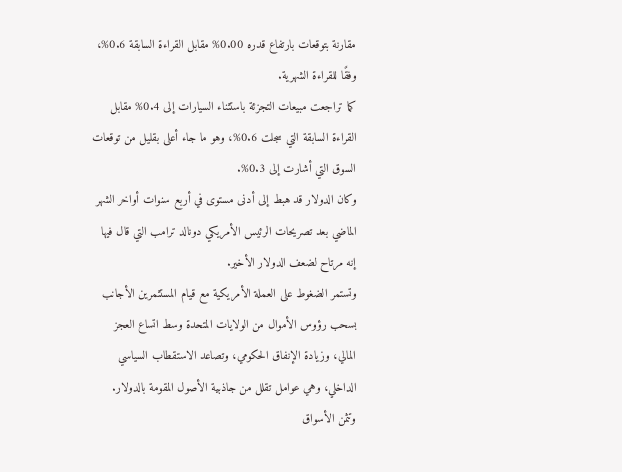مقارنة بتوقعات بارتفاع قدره 0.00% مقابل القراءة السابقة 0.6%، وفقًا للقراءة الشهرية.
كما تراجعت مبيعات التجزئة باستثناء السيارات إلى 0.4% مقابل القراءة السابقة التي سجلت 0.6%، وهو ما جاء أعلى بقليل من توقعات السوق التي أشارت إلى 0.3%.
وكان الدولار قد هبط إلى أدنى مستوى في أربع سنوات أواخر الشهر الماضي بعد تصريحات الرئيس الأمريكي دونالد ترامب التي قال فيها إنه مرتاح لضعف الدولار الأخير.
وتستمر الضغوط على العملة الأمريكية مع قيام المستثمرين الأجانب بسحب رؤوس الأموال من الولايات المتحدة وسط اتساع العجز المالي، وزيادة الإنفاق الحكومي، وتصاعد الاستقطاب السياسي الداخلي، وهي عوامل تقلل من جاذبية الأصول المقومة بالدولار.
وتثمن الأسواق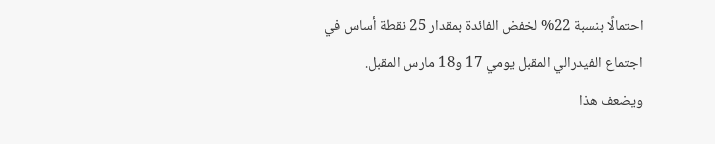احتمالًا بنسبة 22% لخفض الفائدة بمقدار 25 نقطة أساس في اجتماع الفيدرالي المقبل يومي 17 و18 مارس المقبل.
ويضعف هذا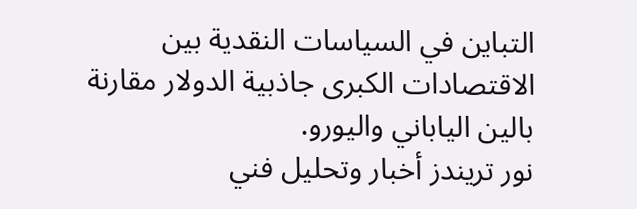التباين في السياسات النقدية بين الاقتصادات الكبرى جاذبية الدولار مقارنة بالين الياباني واليورو.
نور تريندز أخبار وتحليل فني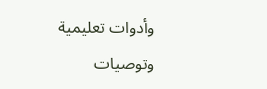وأدوات تعليمية وتوصيات